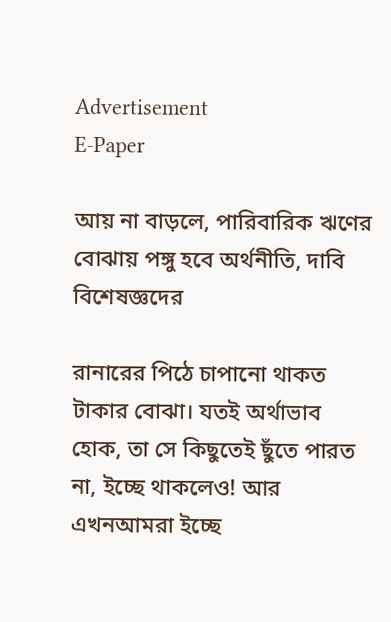Advertisement
E-Paper

আয় না বাড়লে, পারিবারিক ঋণের বোঝায় পঙ্গু হবে অর্থনীতি, দাবি বিশেষজ্ঞদের

রানারের পিঠে চাপানো থাকত টাকার বোঝা। যতই অর্থাভাব হোক, তা সে কিছুতেই ছুঁতে পারত না, ইচ্ছে থাকলেও! আর এখনআমরা ইচ্ছে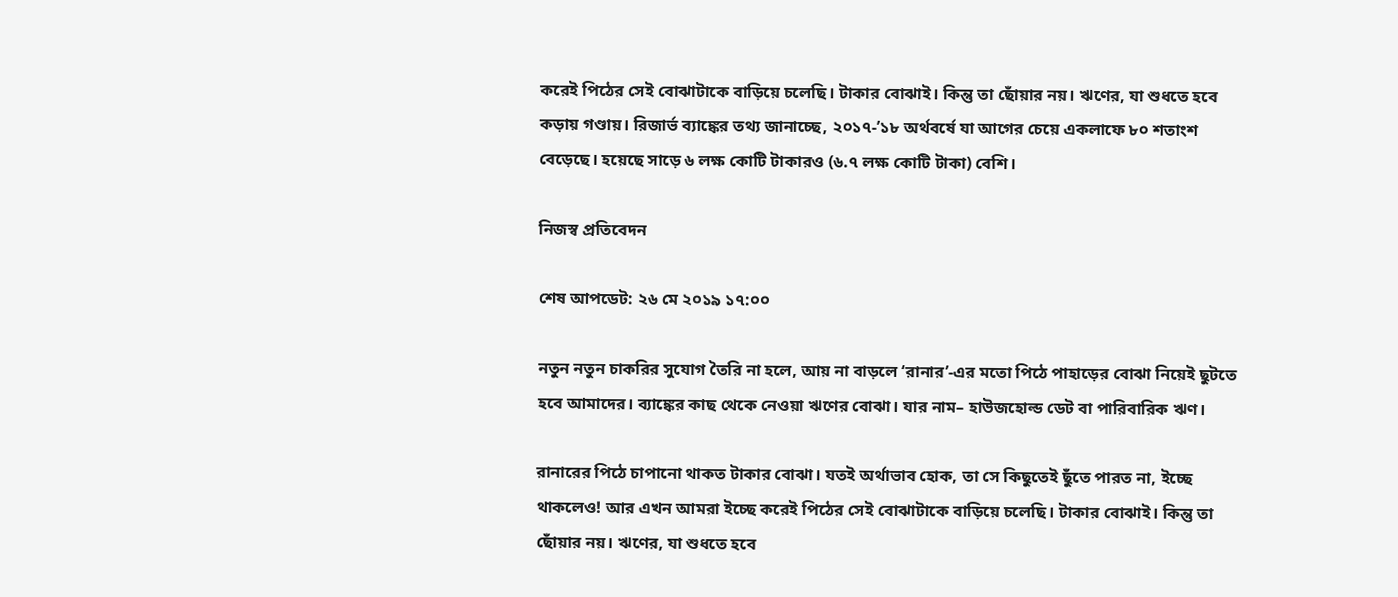করেই পিঠের সেই বোঝাটাকে বাড়িয়ে চলেছি। টাকার বোঝাই। কিন্তু তা ছোঁয়ার নয়। ঋণের, যা শুধতে হবে কড়ায় গণ্ডায়। রিজার্ভ ব্যাঙ্কের তথ্য জানাচ্ছে, ২০১৭-’১৮ অর্থবর্ষ‌ে যা আগের চেয়ে একলাফে ৮০ শতাংশ বেড়েছে। হয়েছে সাড়ে ৬ লক্ষ কোটি টাকারও (৬.৭ লক্ষ কোটি টাকা) বেশি।

নিজস্ব প্রতিবেদন

শেষ আপডেট: ২৬ মে ২০১৯ ১৭:০০

নতুন নতুন চাকরির সুযোগ তৈরি না হলে, আয় না বাড়লে ‘রানার’-এর মতো পিঠে পাহাড়ের বোঝা নিয়েই ছুটতে হবে আমাদের। ব্যাঙ্কের কাছ থেকে নেওয়া ঋণের বোঝা। যার নাম– হাউজহোল্ড ডেট বা পারিবারিক ঋণ।

রানারের পিঠে চাপানো থাকত টাকার বোঝা। যতই অর্থাভাব হোক, তা সে কিছুতেই ছুঁতে পারত না, ইচ্ছে থাকলেও! আর এখন আমরা ইচ্ছে করেই পিঠের সেই বোঝাটাকে বাড়িয়ে চলেছি। টাকার বোঝাই। কিন্তু তা ছোঁয়ার নয়। ঋণের, যা শুধতে হবে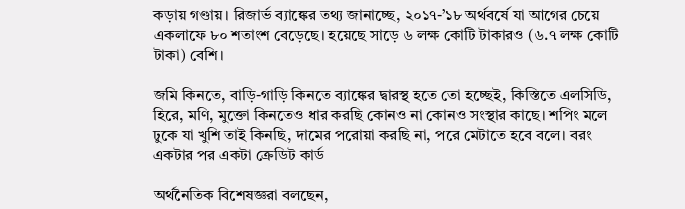কড়ায় গণ্ডায়। রিজার্ভ ব্যাঙ্কের তথ্য জানাচ্ছে, ২০১৭-’১৮ অর্থবর্ষ‌ে যা আগের চেয়ে একলাফে ৮০ শতাংশ বেড়েছে। হয়েছে সাড়ে ৬ লক্ষ কোটি টাকারও (৬.৭ লক্ষ কোটি টাকা) বেশি।

জমি কিনতে, বাড়ি-গাড়ি কিনতে ব্যাঙ্কের দ্বারস্থ হতে তো হচ্ছেই, কিস্তিতে এলসিডি, হিরে, মণি, মুক্তো কিনতেও ধার করছি কোনও না কোনও সংস্থার কাছে। শপিং মলে ঢুকে যা খুশি তাই কিনছি, দামের পরোয়া করছি না, পরে মেটাতে হবে বলে। বরং একটার পর একটা ক্রেডিট কার্ড

অর্থনৈতিক বিশেষজ্ঞরা বলছেন,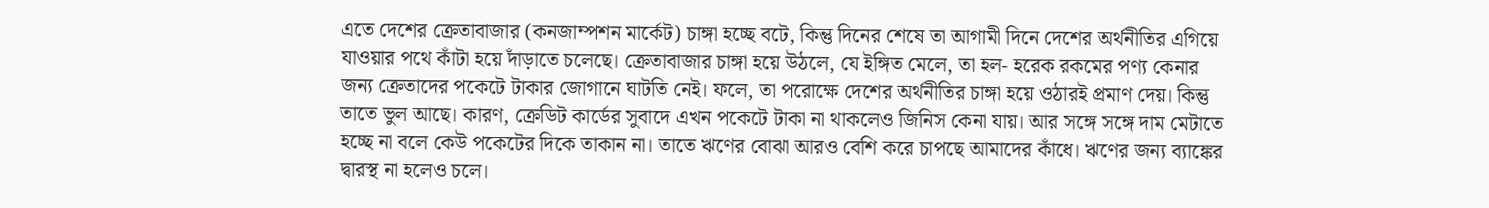এতে দেশের ক্রেতাবাজার (কনজাম্পশন মার্কেট) চাঙ্গা হচ্ছে বটে, কিন্তু দিনের শেষে তা আগামী দিনে দেশের অর্থনীতির এগিয়ে যাওয়ার পথে কাঁটা হয়ে দাঁড়াতে চলেছে। ক্রেতাবাজার চাঙ্গা হয়ে উঠলে, যে ইঙ্গিত মেলে, তা হল- হরেক রকমের পণ্য কেনার জন্য ক্রেতাদের পকেটে টাকার জোগানে ঘাটতি নেই। ফলে, তা পরোক্ষে দেশের অর্থনীতির চাঙ্গা হয়ে ওঠারই প্রমাণ দেয়। কিন্তু তাতে ভুল আছে। কারণ, ক্রেডিট কার্ডের সুবাদে এখন পকেটে টাকা না থাকলেও জিনিস কেনা যায়। আর সঙ্গে সঙ্গে দাম মেটাতে হচ্ছে না বলে কেউ পকেটের দিকে তাকান না। তাতে ঋণের বোঝা আরও বেশি করে চাপছে আমাদের কাঁধে। ঋণের জন্য ব্যাঙ্কের দ্বারস্থ না হলেও চলে।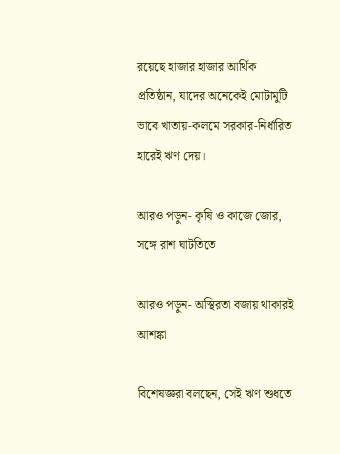রয়েছে হাজার হাজার আর্থিক প্রতিষ্ঠান, যাদের অনেকেই মোটামুটি ভাবে খাতায়-কলমে সরকার-নির্ধারিত হারেই ঋণ দেয়।

আরও পড়ুন- কৃষি ও কাজে জোর, সঙ্গে রাশ ঘাটতিতে

আরও পড়ুন- অস্থিরতা বজায় থাকারই আশঙ্কা

বিশেষজ্ঞরা বলছেন, সেই ঋণ শুধতে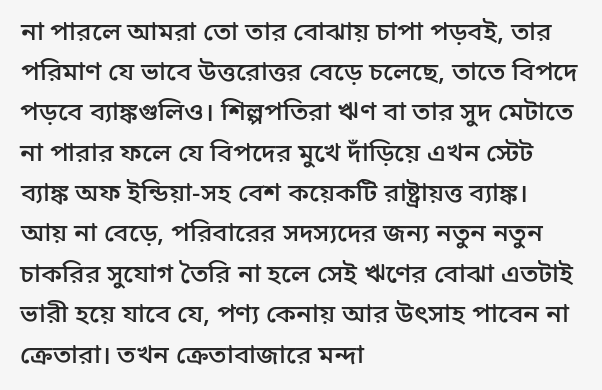না পারলে আমরা তো তার বোঝায় চাপা পড়বই, তার পরিমাণ যে ভাবে উত্তরোত্তর বেড়ে চলেছে, তাতে বিপদে পড়বে ব্যাঙ্কগুলিও। শিল্পপতিরা ঋণ বা তার সুদ মেটাতে না পারার ফলে যে বিপদের মুখে দাঁড়িয়ে এখন স্টেট ব্যাঙ্ক অফ ইন্ডিয়া-সহ বেশ কয়েকটি রাষ্ট্রায়ত্ত ব্যাঙ্ক। আয় না বেড়ে, পরিবারের সদস্যদের জন্য নতুন নতুন চাকরির সুযোগ তৈরি না হলে সেই ঋণের বোঝা এতটাই ভারী হয়ে যাবে যে, পণ্য কেনায় আর উৎসাহ পাবেন না ক্রেতারা। তখন ক্রেতাবাজারে মন্দা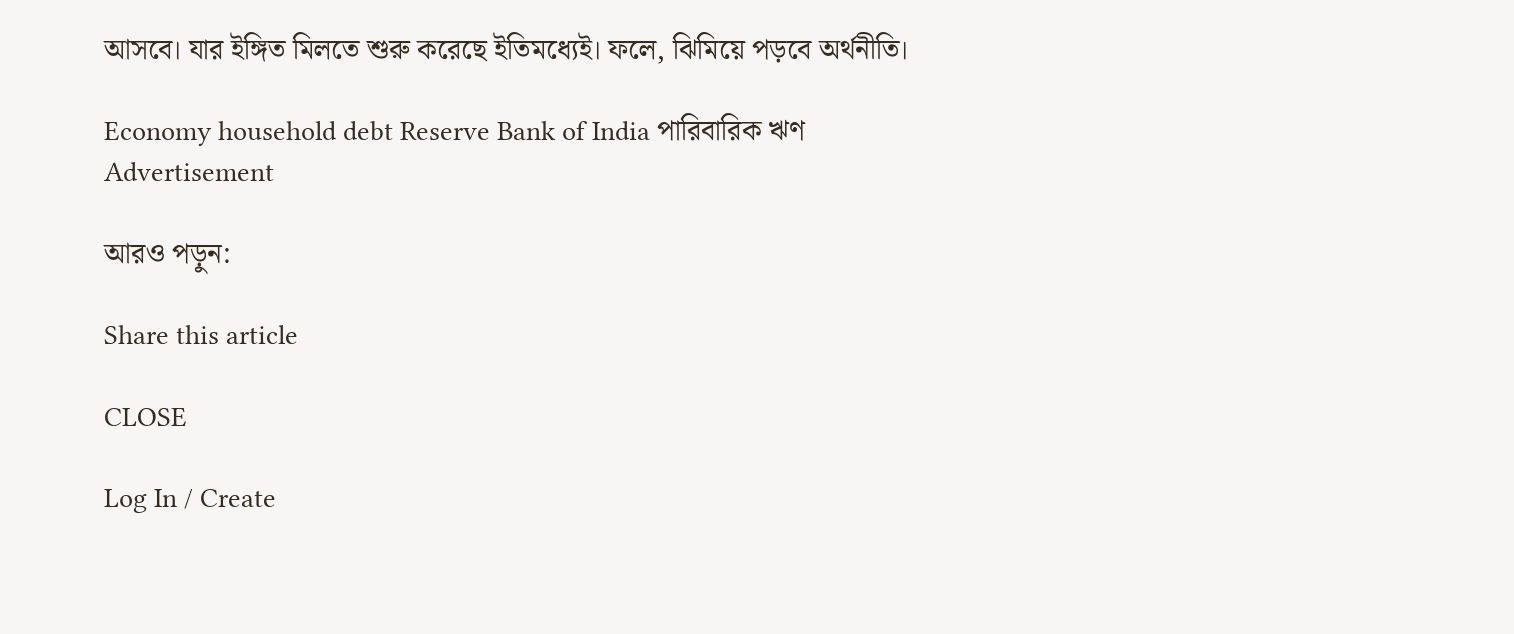আসবে। যার ইঙ্গিত মিলতে শুরু করেছে ইতিমধ্যেই। ফলে, ঝিমিয়ে পড়বে অর্থনীতি।

Economy household debt Reserve Bank of India পারিবারিক ঋণ
Advertisement

আরও পড়ুন:

Share this article

CLOSE

Log In / Create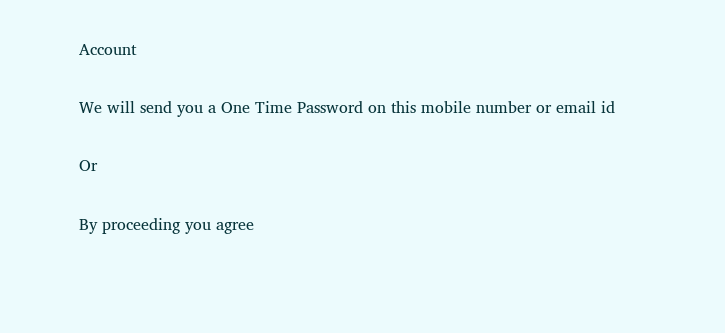Account

We will send you a One Time Password on this mobile number or email id

Or

By proceeding you agree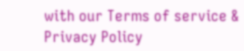with our Terms of service & Privacy Policy